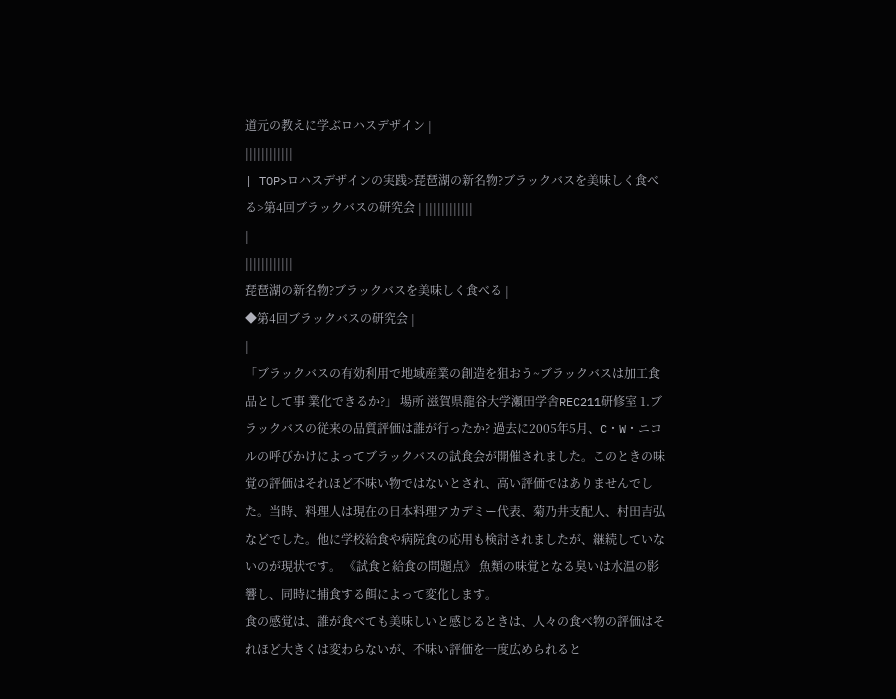道元の教えに学ぶロハスデザイン |
||||||||||||
| TOP>ロハスデザインの実践>琵琶湖の新名物?ブラックバスを美味しく食べる>第4回ブラックバスの研究会 | ||||||||||||
|
||||||||||||
琵琶湖の新名物?ブラックバスを美味しく食べる |
◆第4回ブラックバスの研究会 |
|
「ブラックバスの有効利用で地域産業の創造を狙おう~ブラックバスは加工食品として事 業化できるか?」 場所 滋賀県龍谷大学瀬田学舎REC211研修室 1.ブラックバスの従来の品質評価は誰が行ったか? 過去に2005年5月、C・W・ニコルの呼びかけによってブラックバスの試食会が開催されました。このときの味覚の評価はそれほど不味い物ではないとされ、高い評価ではありませんでした。当時、料理人は現在の日本料理アカデミー代表、菊乃井支配人、村田吉弘などでした。他に学校給食や病院食の応用も検討されましたが、継続していないのが現状です。 《試食と給食の問題点》 魚類の味覚となる臭いは水温の影響し、同時に捕食する餌によって変化します。
食の感覚は、誰が食べても美味しいと感じるときは、人々の食べ物の評価はそれほど大きくは変わらないが、不味い評価を一度広められると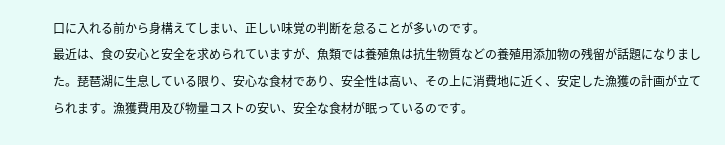口に入れる前から身構えてしまい、正しい味覚の判断を怠ることが多いのです。
最近は、食の安心と安全を求められていますが、魚類では養殖魚は抗生物質などの養殖用添加物の残留が話題になりました。琵琶湖に生息している限り、安心な食材であり、安全性は高い、その上に消費地に近く、安定した漁獲の計画が立てられます。漁獲費用及び物量コストの安い、安全な食材が眠っているのです。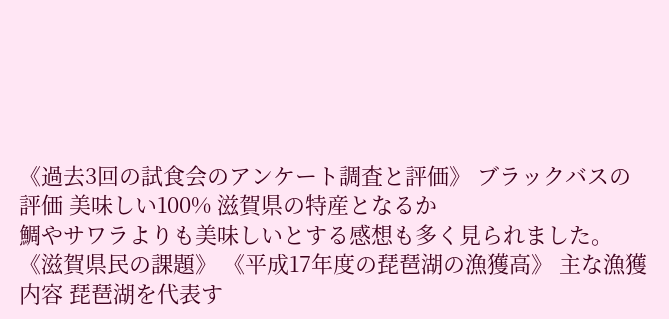《過去3回の試食会のアンケート調査と評価》 ブラックバスの評価 美味しい100% 滋賀県の特産となるか
鯛やサワラよりも美味しいとする感想も多く見られました。 《滋賀県民の課題》 《平成17年度の琵琶湖の漁獲高》 主な漁獲内容 琵琶湖を代表す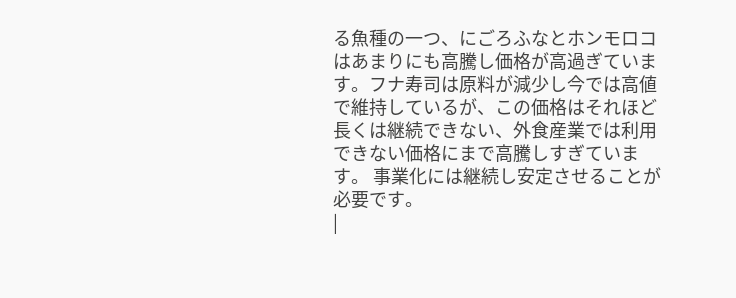る魚種の一つ、にごろふなとホンモロコはあまりにも高騰し価格が高過ぎています。フナ寿司は原料が減少し今では高値で維持しているが、この価格はそれほど長くは継続できない、外食産業では利用できない価格にまで高騰しすぎています。 事業化には継続し安定させることが必要です。
|